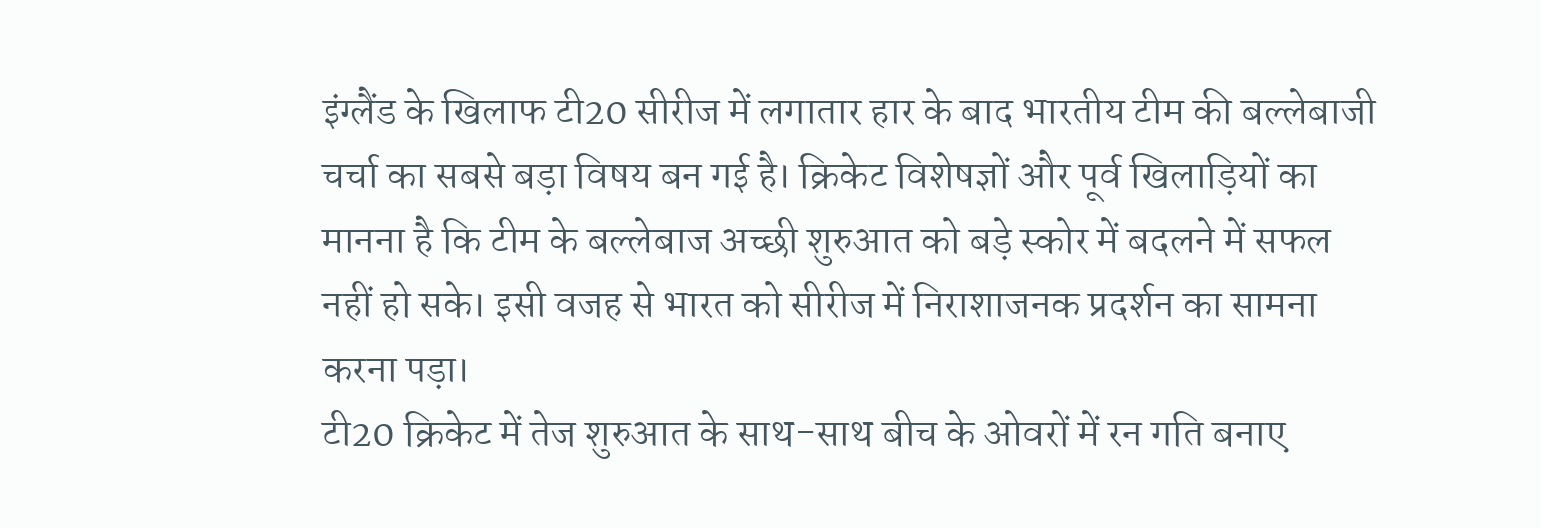इंग्लैंड के खिलाफ टी20 सीरीज में लगातार हार के बाद भारतीय टीम की बल्लेबाजी चर्चा का सबसे बड़ा विषय बन गई है। क्रिकेट विशेषज्ञों और पूर्व खिलाड़ियों का मानना है कि टीम के बल्लेबाज अच्छी शुरुआत को बड़े स्कोर में बदलने में सफल नहीं हो सके। इसी वजह से भारत को सीरीज में निराशाजनक प्रदर्शन का सामना करना पड़ा।
टी20 क्रिकेट में तेज शुरुआत के साथ-साथ बीच के ओवरों में रन गति बनाए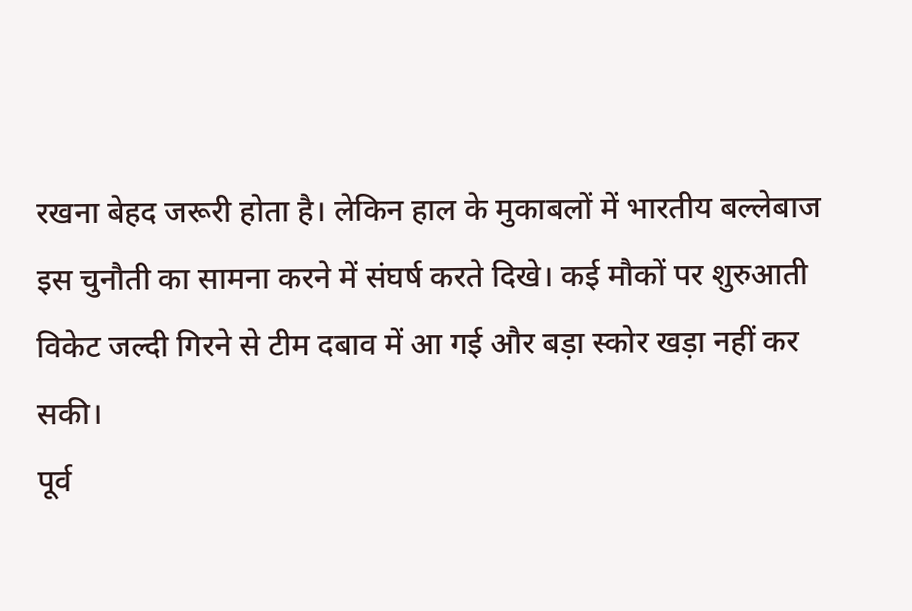रखना बेहद जरूरी होता है। लेकिन हाल के मुकाबलों में भारतीय बल्लेबाज इस चुनौती का सामना करने में संघर्ष करते दिखे। कई मौकों पर शुरुआती विकेट जल्दी गिरने से टीम दबाव में आ गई और बड़ा स्कोर खड़ा नहीं कर सकी।
पूर्व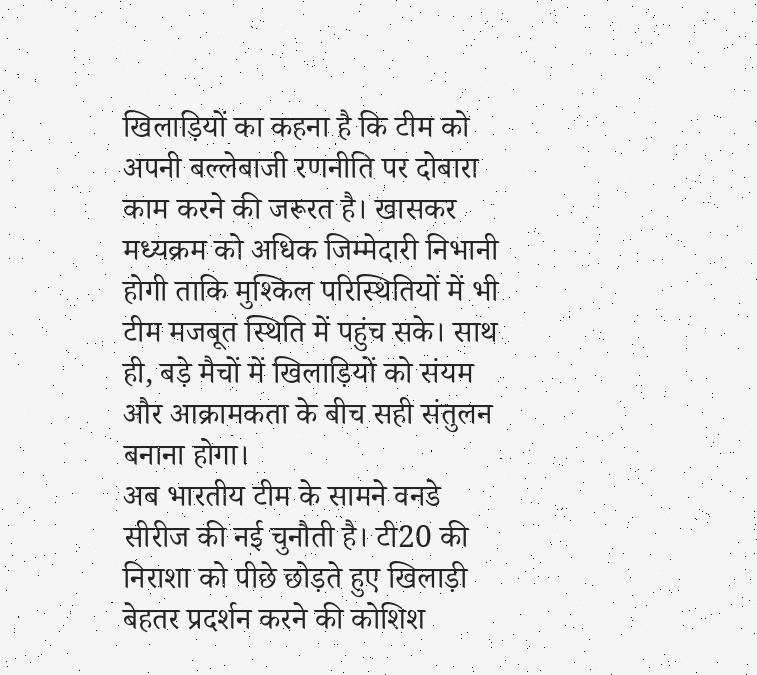खिलाड़ियों का कहना है कि टीम को अपनी बल्लेबाजी रणनीति पर दोबारा काम करने की जरूरत है। खासकर मध्यक्रम को अधिक जिम्मेदारी निभानी होगी ताकि मुश्किल परिस्थितियों में भी टीम मजबूत स्थिति में पहुंच सके। साथ ही, बड़े मैचों में खिलाड़ियों को संयम और आक्रामकता के बीच सही संतुलन बनाना होगा।
अब भारतीय टीम के सामने वनडे सीरीज की नई चुनौती है। टी20 की निराशा को पीछे छोड़ते हुए खिलाड़ी बेहतर प्रदर्शन करने की कोशिश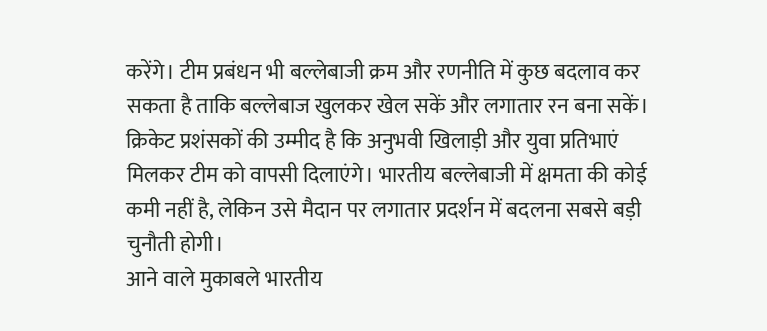करेंगे। टीम प्रबंधन भी बल्लेबाजी क्रम और रणनीति में कुछ बदलाव कर सकता है ताकि बल्लेबाज खुलकर खेल सकें और लगातार रन बना सकें।
क्रिकेट प्रशंसकों की उम्मीद है कि अनुभवी खिलाड़ी और युवा प्रतिभाएं मिलकर टीम को वापसी दिलाएंगे। भारतीय बल्लेबाजी में क्षमता की कोई कमी नहीं है, लेकिन उसे मैदान पर लगातार प्रदर्शन में बदलना सबसे बड़ी चुनौती होगी।
आने वाले मुकाबले भारतीय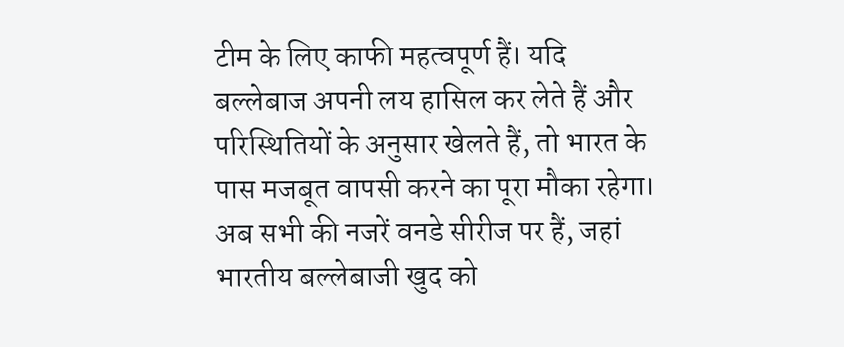टीम के लिए काफी महत्वपूर्ण हैं। यदि बल्लेबाज अपनी लय हासिल कर लेते हैं और परिस्थितियों के अनुसार खेलते हैं, तो भारत के पास मजबूत वापसी करने का पूरा मौका रहेगा। अब सभी की नजरें वनडे सीरीज पर हैं, जहां भारतीय बल्लेबाजी खुद को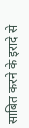साबित करने के इरादे से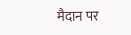मैदान पर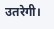उतरेगी।